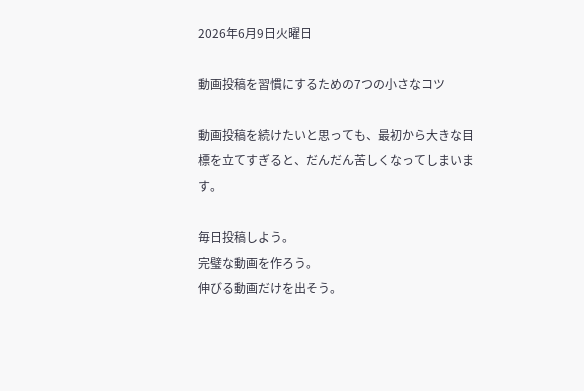2026年6月9日火曜日

動画投稿を習慣にするための7つの小さなコツ

動画投稿を続けたいと思っても、最初から大きな目標を立てすぎると、だんだん苦しくなってしまいます。

毎日投稿しよう。
完璧な動画を作ろう。
伸びる動画だけを出そう。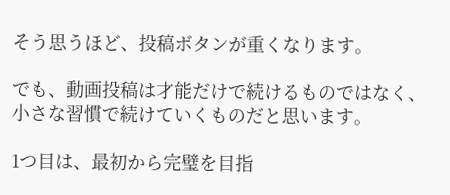そう思うほど、投稿ボタンが重くなります。

でも、動画投稿は才能だけで続けるものではなく、小さな習慣で続けていくものだと思います。

1つ目は、最初から完璧を目指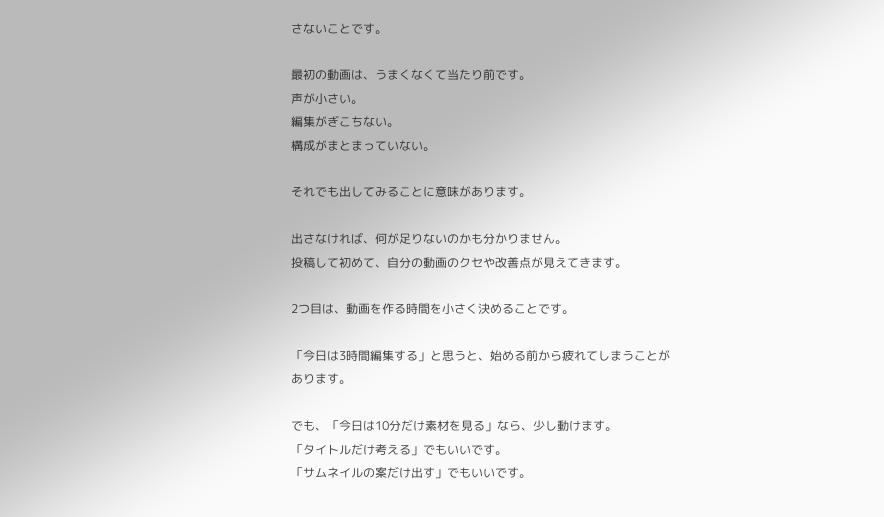さないことです。

最初の動画は、うまくなくて当たり前です。
声が小さい。
編集がぎこちない。
構成がまとまっていない。

それでも出してみることに意味があります。

出さなければ、何が足りないのかも分かりません。
投稿して初めて、自分の動画のクセや改善点が見えてきます。

2つ目は、動画を作る時間を小さく決めることです。

「今日は3時間編集する」と思うと、始める前から疲れてしまうことがあります。

でも、「今日は10分だけ素材を見る」なら、少し動けます。
「タイトルだけ考える」でもいいです。
「サムネイルの案だけ出す」でもいいです。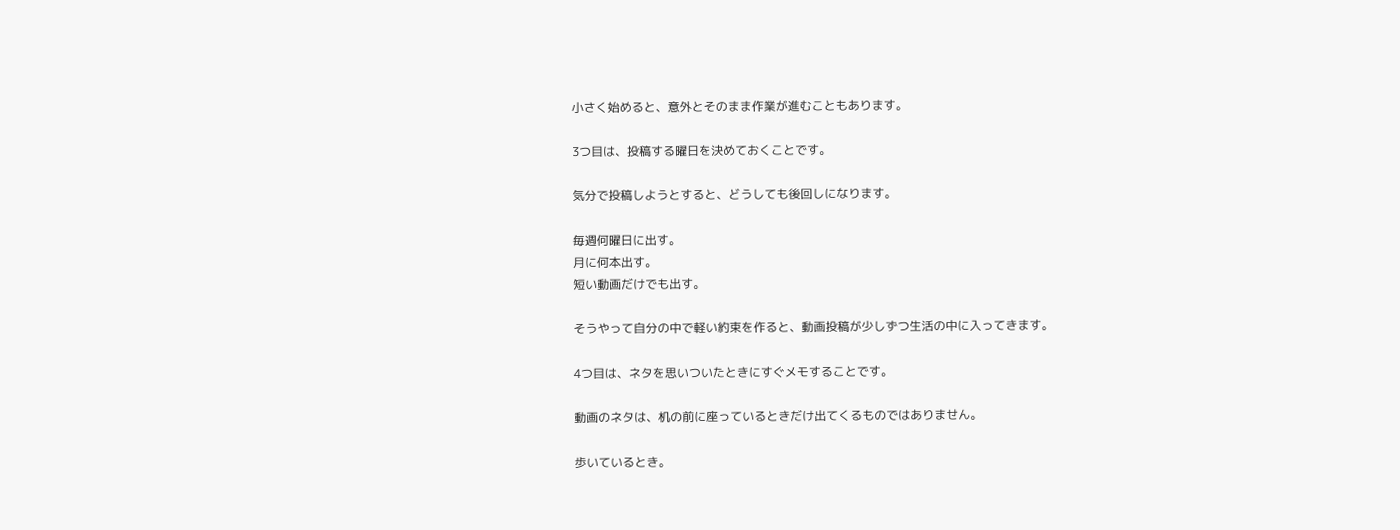小さく始めると、意外とそのまま作業が進むこともあります。

3つ目は、投稿する曜日を決めておくことです。

気分で投稿しようとすると、どうしても後回しになります。

毎週何曜日に出す。
月に何本出す。
短い動画だけでも出す。

そうやって自分の中で軽い約束を作ると、動画投稿が少しずつ生活の中に入ってきます。

4つ目は、ネタを思いついたときにすぐメモすることです。

動画のネタは、机の前に座っているときだけ出てくるものではありません。

歩いているとき。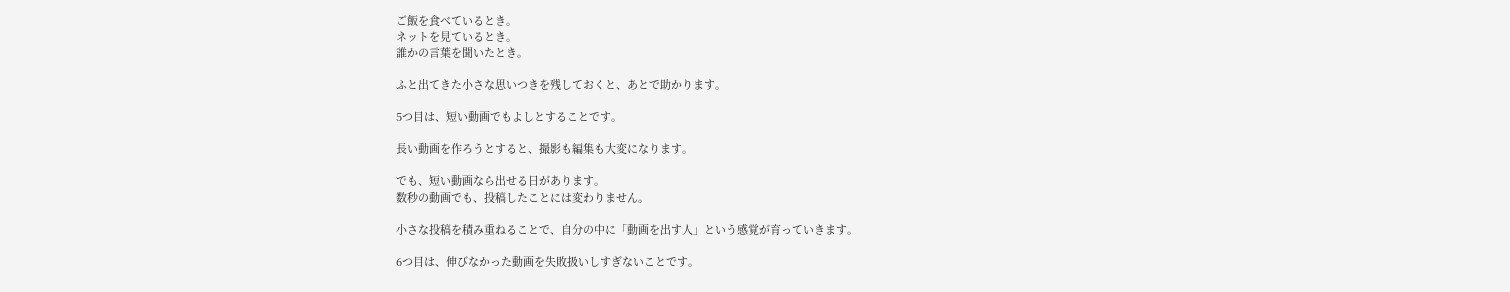ご飯を食べているとき。
ネットを見ているとき。
誰かの言葉を聞いたとき。

ふと出てきた小さな思いつきを残しておくと、あとで助かります。

5つ目は、短い動画でもよしとすることです。

長い動画を作ろうとすると、撮影も編集も大変になります。

でも、短い動画なら出せる日があります。
数秒の動画でも、投稿したことには変わりません。

小さな投稿を積み重ねることで、自分の中に「動画を出す人」という感覚が育っていきます。

6つ目は、伸びなかった動画を失敗扱いしすぎないことです。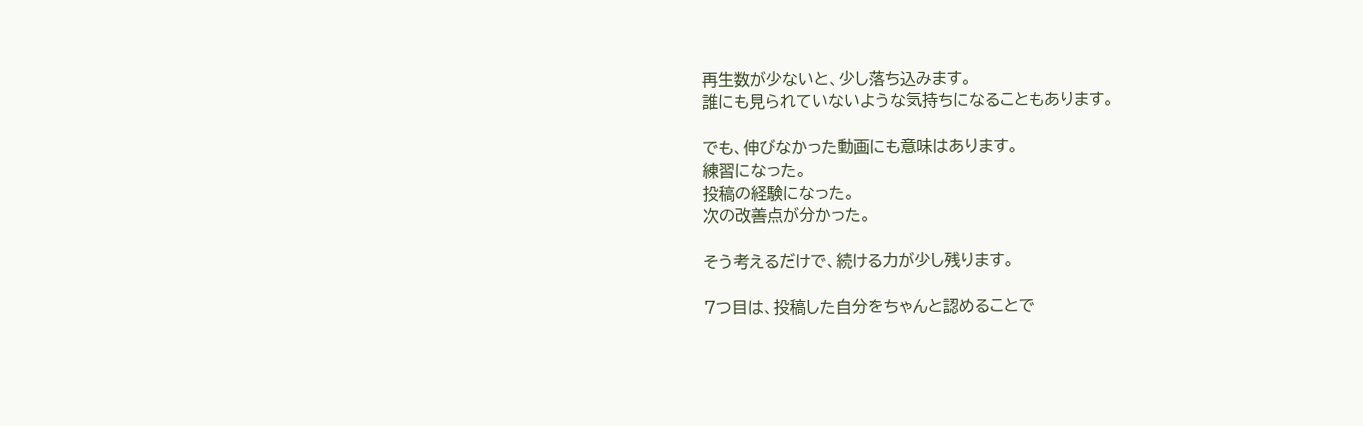再生数が少ないと、少し落ち込みます。
誰にも見られていないような気持ちになることもあります。

でも、伸びなかった動画にも意味はあります。
練習になった。
投稿の経験になった。
次の改善点が分かった。

そう考えるだけで、続ける力が少し残ります。

7つ目は、投稿した自分をちゃんと認めることで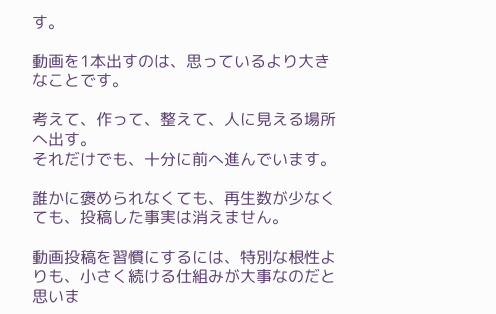す。

動画を1本出すのは、思っているより大きなことです。

考えて、作って、整えて、人に見える場所へ出す。
それだけでも、十分に前へ進んでいます。

誰かに褒められなくても、再生数が少なくても、投稿した事実は消えません。

動画投稿を習慣にするには、特別な根性よりも、小さく続ける仕組みが大事なのだと思いま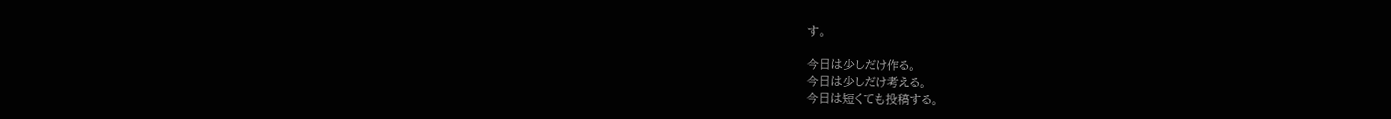す。

今日は少しだけ作る。
今日は少しだけ考える。
今日は短くても投稿する。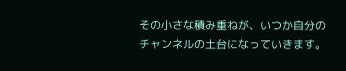その小さな積み重ねが、いつか自分のチャンネルの土台になっていきます。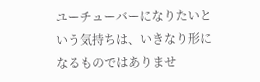ユーチューバーになりたいという気持ちは、いきなり形になるものではありませ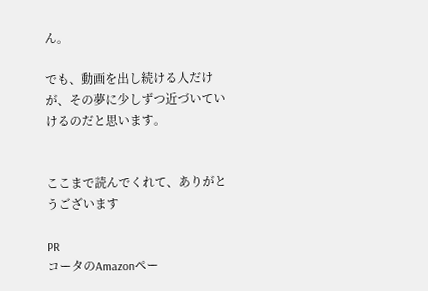ん。

でも、動画を出し続ける人だけが、その夢に少しずつ近づいていけるのだと思います。


ここまで読んでくれて、ありがとうございます

PR
コータのAmazonペー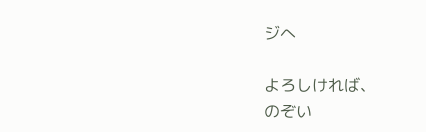ジへ

よろしければ、
のぞい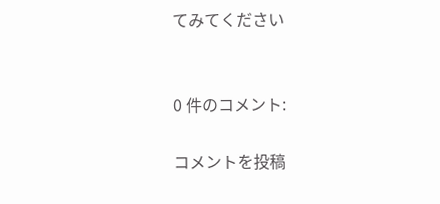てみてください


0 件のコメント:

コメントを投稿